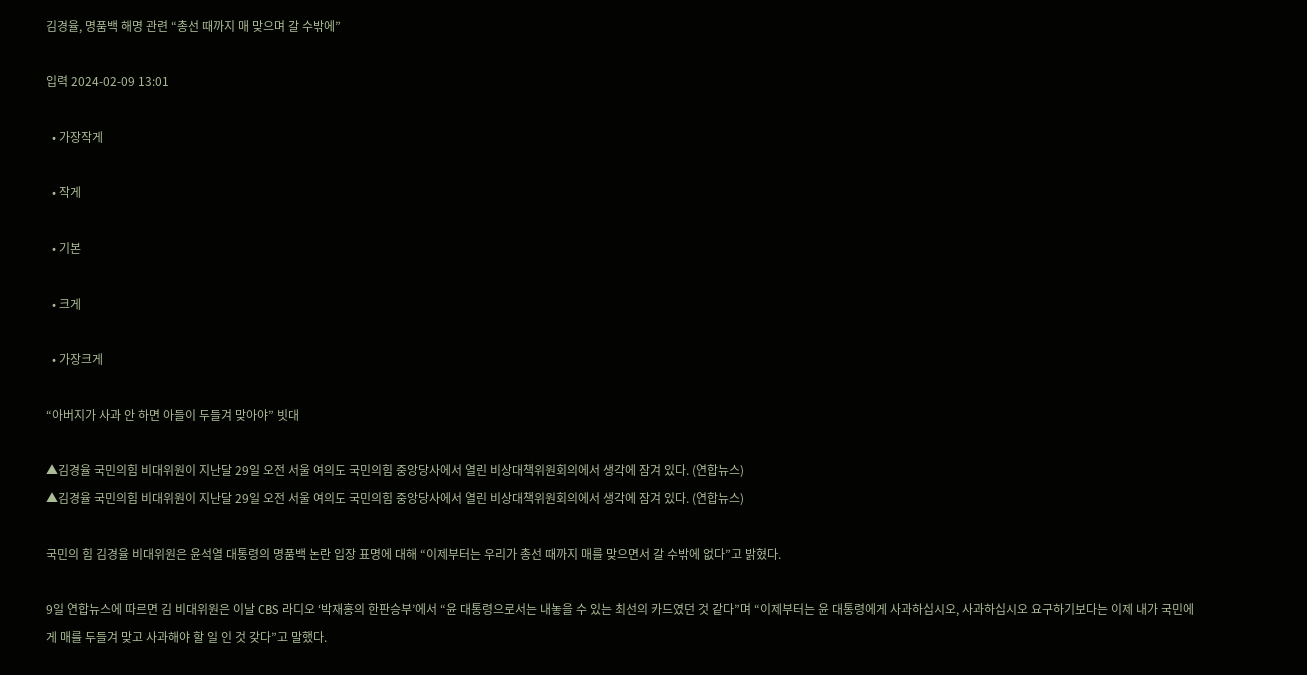김경율, 명품백 해명 관련 “총선 때까지 매 맞으며 갈 수밖에”

입력 2024-02-09 13:01

  • 가장작게

  • 작게

  • 기본

  • 크게

  • 가장크게

“아버지가 사과 안 하면 아들이 두들겨 맞아야” 빗대

▲김경율 국민의힘 비대위원이 지난달 29일 오전 서울 여의도 국민의힘 중앙당사에서 열린 비상대책위원회의에서 생각에 잠겨 있다. (연합뉴스)
▲김경율 국민의힘 비대위원이 지난달 29일 오전 서울 여의도 국민의힘 중앙당사에서 열린 비상대책위원회의에서 생각에 잠겨 있다. (연합뉴스)

국민의 힘 김경율 비대위원은 윤석열 대통령의 명품백 논란 입장 표명에 대해 “이제부터는 우리가 총선 때까지 매를 맞으면서 갈 수밖에 없다”고 밝혔다.

9일 연합뉴스에 따르면 김 비대위원은 이날 CBS 라디오 ‘박재홍의 한판승부’에서 “윤 대통령으로서는 내놓을 수 있는 최선의 카드였던 것 같다”며 “이제부터는 윤 대통령에게 사과하십시오, 사과하십시오 요구하기보다는 이제 내가 국민에게 매를 두들겨 맞고 사과해야 할 일 인 것 갖다”고 말했다.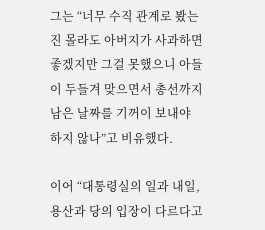그는 “너무 수직 관계로 봤는진 몰라도 아버지가 사과하면 좋겠지만 그걸 못했으니 아들이 두들겨 맞으면서 총선까지 남은 날짜를 기꺼이 보내야 하지 않나”고 비유했다.

이어 “대통령실의 일과 내일, 용산과 당의 입장이 다르다고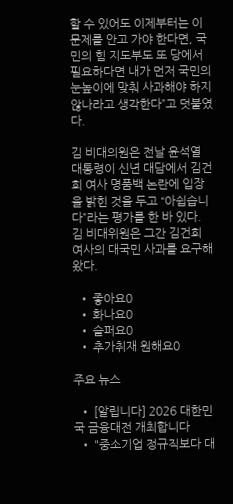할 수 있어도 이제부터는 이 문제를 안고 가야 한다면, 국민의 힘 지도부도 또 당에서 필요하다면 내가 먼저 국민의 눈높이에 맞춰 사과해야 하지 않나라고 생각한다”고 덧붙였다.

김 비대의원은 전날 윤석열 대통령이 신년 대담에서 김건희 여사 명품백 논란에 입장을 밝힌 것을 두고 “아쉽습니다”라는 평가를 한 바 있다. 김 비대위원은 그간 김건희 여사의 대국민 사과를 요구해왔다.

  • 좋아요0
  • 화나요0
  • 슬퍼요0
  • 추가취재 원해요0

주요 뉴스

  • [알립니다] 2026 대한민국 금융대전 개최합니다
  • "중소기업 정규직보다 대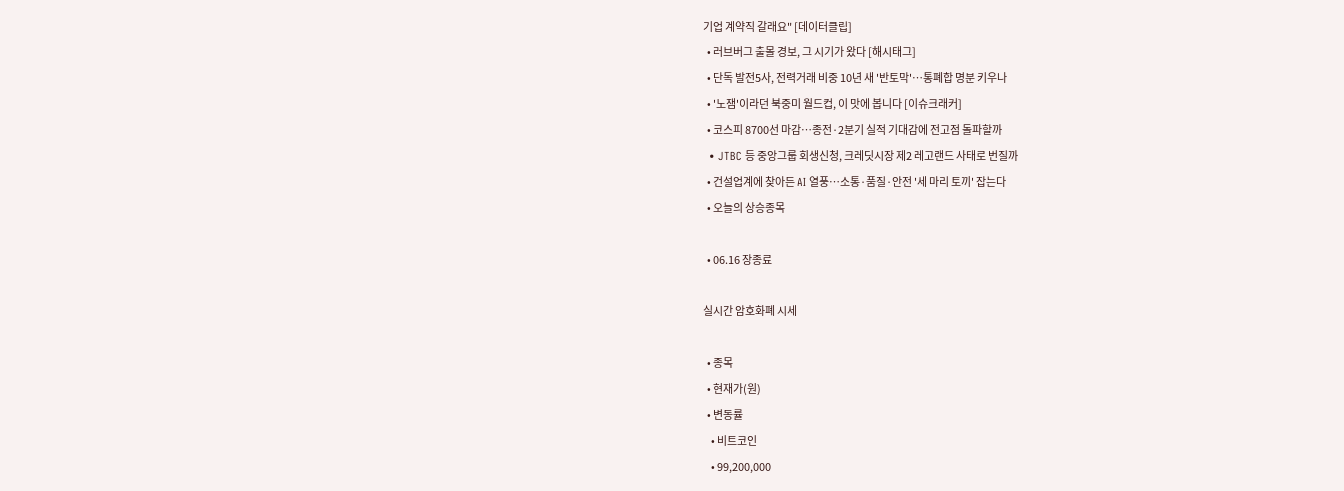기업 계약직 갈래요" [데이터클립]
  • 러브버그 출몰 경보, 그 시기가 왔다 [해시태그]
  • 단독 발전5사, 전력거래 비중 10년 새 '반토막'⋯통폐합 명분 키우나
  • '노잼'이라던 북중미 월드컵, 이 맛에 봅니다 [이슈크래커]
  • 코스피 8700선 마감…종전·2분기 실적 기대감에 전고점 돌파할까
  • JTBC 등 중앙그룹 회생신청, 크레딧시장 제2 레고랜드 사태로 번질까
  • 건설업계에 찾아든 AI 열풍⋯소통·품질·안전 '세 마리 토끼' 잡는다
  • 오늘의 상승종목

  • 06.16 장종료

실시간 암호화폐 시세

  • 종목
  • 현재가(원)
  • 변동률
    • 비트코인
    • 99,200,000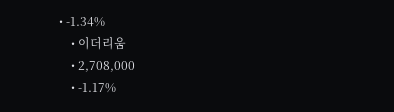• -1.34%
    • 이더리움
    • 2,708,000
    • -1.17%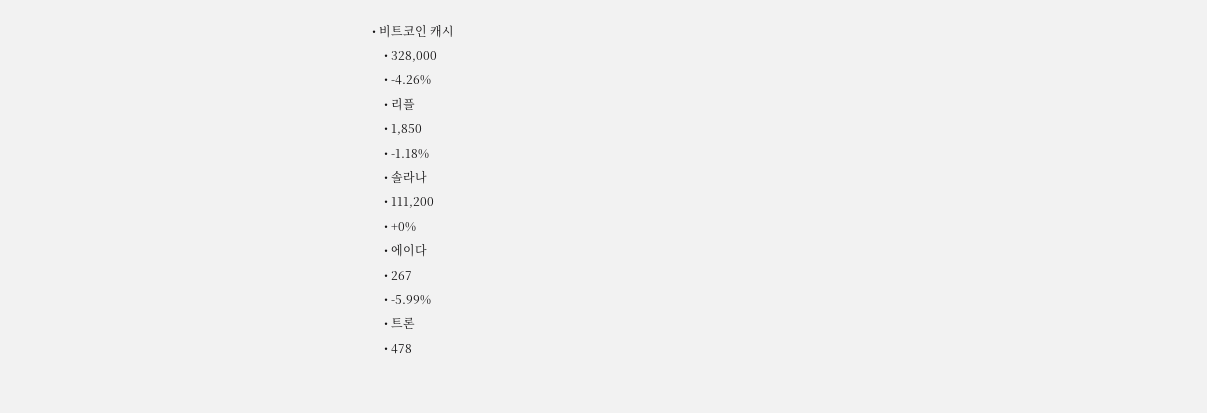• 비트코인 캐시
    • 328,000
    • -4.26%
    • 리플
    • 1,850
    • -1.18%
    • 솔라나
    • 111,200
    • +0%
    • 에이다
    • 267
    • -5.99%
    • 트론
    • 478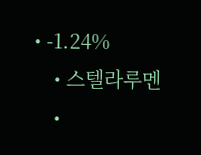• -1.24%
    • 스텔라루멘
    •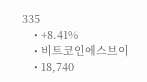335
    • +8.41%
    • 비트코인에스브이
    • 18,740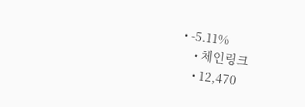• -5.11%
    • 체인링크
    • 12,470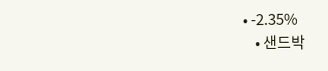• -2.35%
    • 샌드박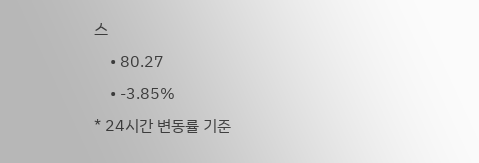스
    • 80.27
    • -3.85%
* 24시간 변동률 기준